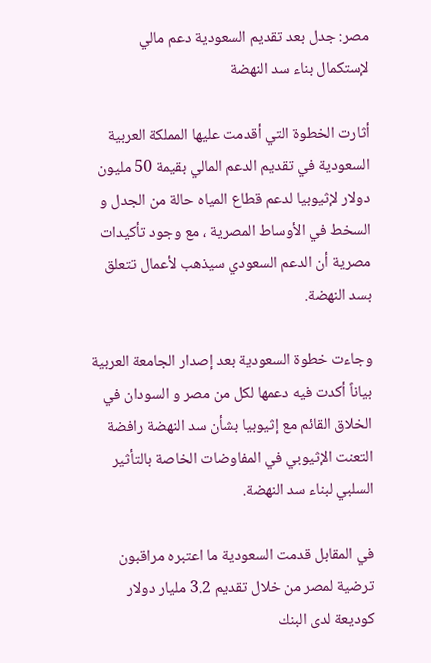مصر: جدل بعد تقديم السعودية دعم مالي لإستكمال بناء سد النهضة

أثارت الخطوة التي أقدمت عليها المملكة العربية السعودية في تقديم الدعم المالي بقيمة 50 مليون دولار لإثيوبيا لدعم قطاع المياه حالة من الجدل و السخط في الأوساط المصرية ، مع وجود تأكيدات مصرية أن الدعم السعودي سيذهب لأعمال تتعلق بسد النهضة.

وجاءت خطوة السعودية بعد إصدار الجامعة العربية بياناً أكدت فيه دعمها لكل من مصر و السودان في الخلاق القائم مع إثيوبيا بشأن سد النهضة رافضة التعنت الإثيوبي في المفاوضات الخاصة بالتأثير السلبي لبناء سد النهضة.

في المقابل قدمت السعودية ما اعتبره مراقبون ترضية لمصر من خلال تقديم 3.2 مليار دولار كوديعة لدى البنك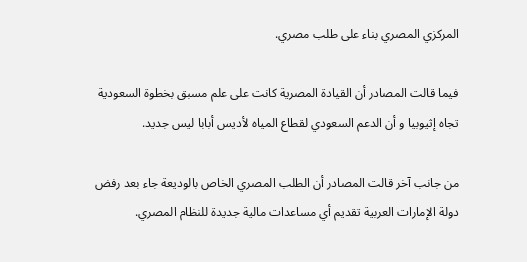المركزي المصري بناء على طلب مصري.

فيما قالت المصادر أن القيادة المصرية كانت على علم مسبق بخطوة السعودية تجاه إثيوبيا و أن الدعم السعودي لقطاع المياه لأديس أبابا ليس جديد.

من جانب آخر قالت المصادر أن الطلب المصري الخاص بالوديعة جاء بعد رفض دولة الإمارات العربية تقديم أي مساعدات مالية جديدة للنظام المصري.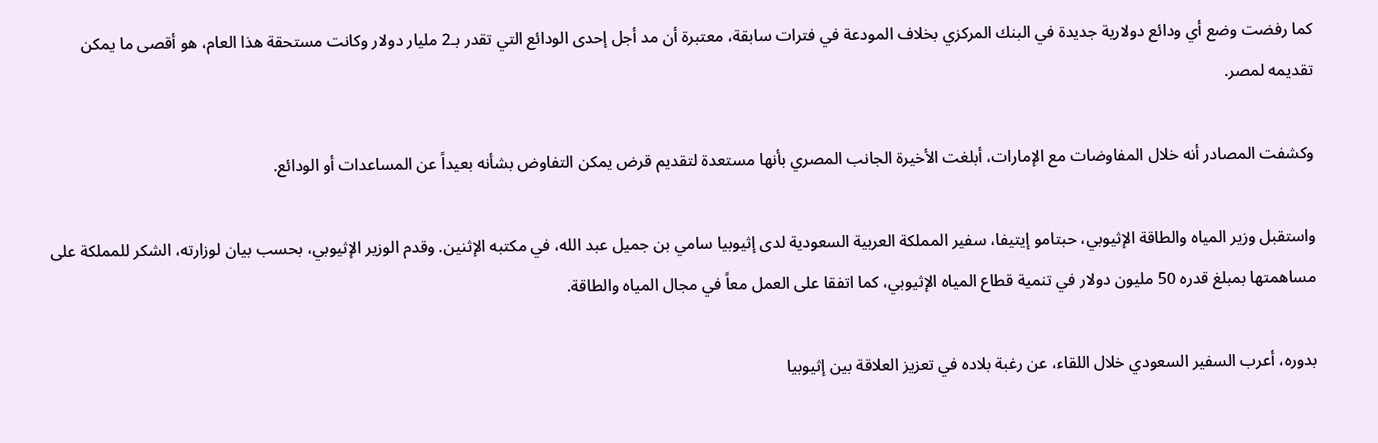كما رفضت وضع أي ودائع دولارية جديدة في البنك المركزي بخلاف المودعة في فترات سابقة، معتبرة أن مد أجل إحدى الودائع التي تقدر بـ2 مليار دولار وكانت مستحقة هذا العام، هو أقصى ما يمكن تقديمه لمصر.

وكشفت المصادر أنه خلال المفاوضات مع الإمارات، أبلغت الأخيرة الجانب المصري بأنها مستعدة لتقديم قرض يمكن التفاوض بشأنه بعيداً عن المساعدات أو الودائع.

واستقبل وزير المياه والطاقة الإثيوبي، حبتامو إيتيفا، سفير المملكة العربية السعودية لدى إثيوبيا سامي بن جميل عبد الله، في مكتبه الإثنين. وقدم الوزير الإثيوبي، بحسب بيان لوزارته، الشكر للمملكة على مساهمتها بمبلغ قدره 50 مليون دولار في تنمية قطاع المياه الإثيوبي، كما اتفقا على العمل معاً في مجال المياه والطاقة.

بدوره، أعرب السفير السعودي خلال اللقاء، عن رغبة بلاده في تعزيز العلاقة بين إثيوبيا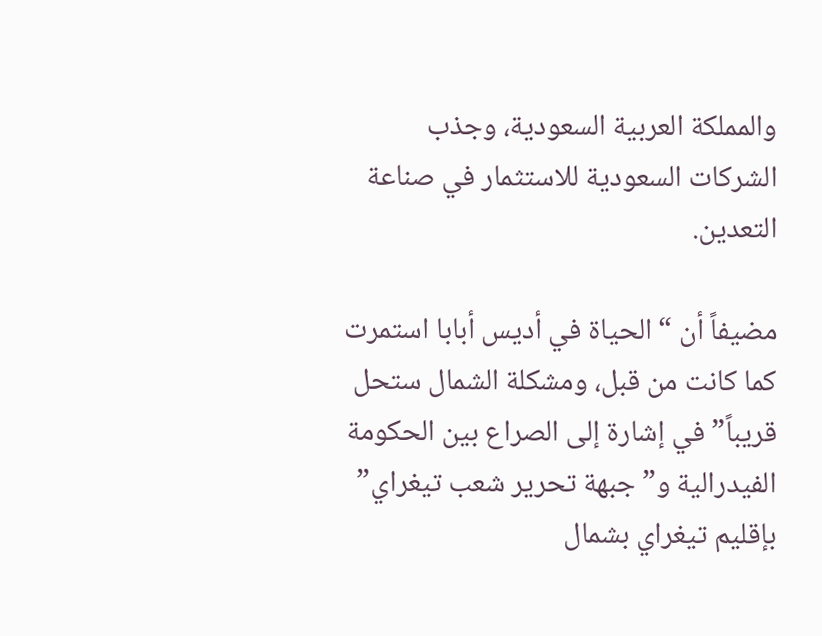والمملكة العربية السعودية، وجذب الشركات السعودية للاستثمار في صناعة التعدين.

مضيفاً أن “الحياة في أديس أبابا استمرت كما كانت من قبل، ومشكلة الشمال ستحل قريباً” في إشارة إلى الصراع بين الحكومة الفيدرالية و”جبهة تحرير شعب تيغراي” بإقليم تيغراي بشمال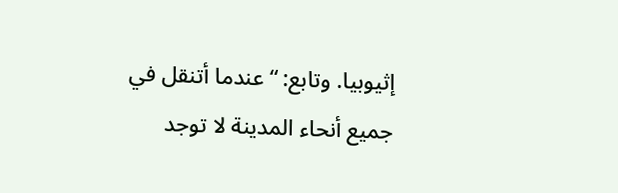إثيوبيا. وتابع: “عندما أتنقل في جميع أنحاء المدينة لا توجد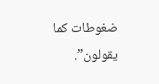ضغوطات كما يقولون”.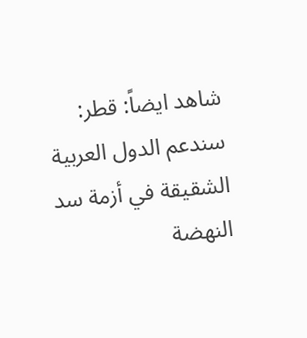شاهد ايضاً: قطر: سندعم الدول العربية الشقيقة في أزمة سد النهضة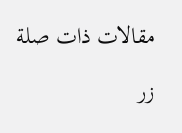مقالات ذات صلة

زر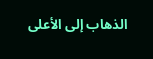الذهاب إلى الأعلى